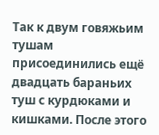Так к двум говяжьим тушам присоединились ещё двадцать бараньих туш с курдюками и кишками. После этого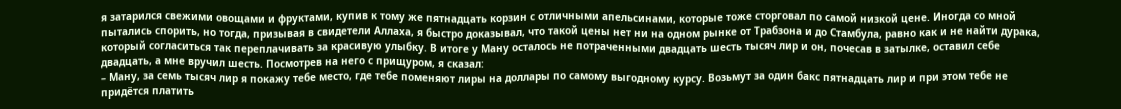я затарился свежими овощами и фруктами, купив к тому же пятнадцать корзин с отличными апельсинами, которые тоже сторговал по самой низкой цене. Иногда со мной пытались спорить, но тогда, призывая в свидетели Аллаха, я быстро доказывал, что такой цены нет ни на одном рынке от Трабзона и до Стамбула, равно как и не найти дурака, который согласиться так переплачивать за красивую улыбку. В итоге у Ману осталось не потраченными двадцать шесть тысяч лир и он, почесав в затылке, оставил себе двадцать, а мне вручил шесть. Посмотрев на него с прищуром, я сказал:
– Ману, за семь тысяч лир я покажу тебе место, где тебе поменяют лиры на доллары по самому выгодному курсу. Возьмут за один бакс пятнадцать лир и при этом тебе не придётся платить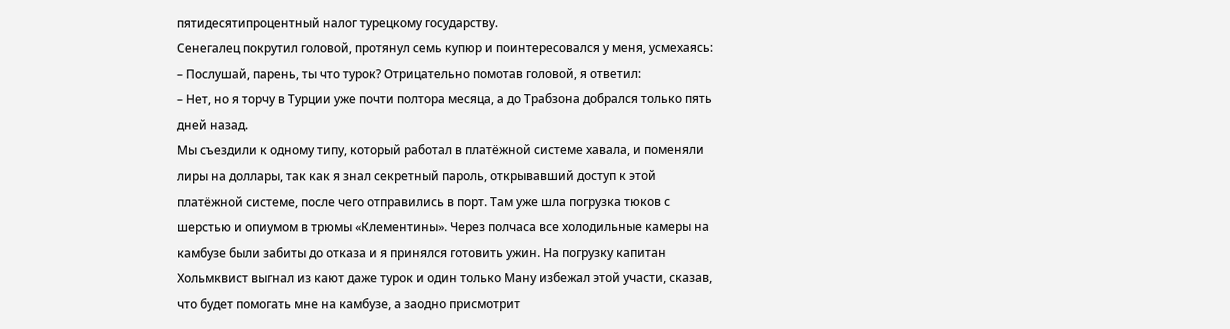пятидесятипроцентный налог турецкому государству.
Сенегалец покрутил головой, протянул семь купюр и поинтересовался у меня, усмехаясь:
– Послушай, парень, ты что турок? Отрицательно помотав головой, я ответил:
– Нет, но я торчу в Турции уже почти полтора месяца, а до Трабзона добрался только пять дней назад.
Мы съездили к одному типу, который работал в платёжной системе хавала, и поменяли лиры на доллары, так как я знал секретный пароль, открывавший доступ к этой платёжной системе, после чего отправились в порт. Там уже шла погрузка тюков с шерстью и опиумом в трюмы «Клементины». Через полчаса все холодильные камеры на камбузе были забиты до отказа и я принялся готовить ужин. На погрузку капитан Хольмквист выгнал из кают даже турок и один только Ману избежал этой участи, сказав, что будет помогать мне на камбузе, а заодно присмотрит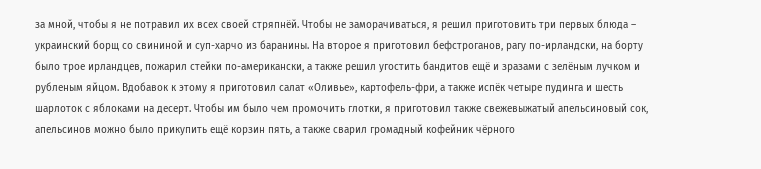за мной, чтобы я не потравил их всех своей стряпнёй. Чтобы не заморачиваться, я решил приготовить три первых блюда – украинский борщ со свининой и суп-харчо из баранины. На второе я приготовил бефстроганов, рагу по-ирландски, на борту было трое ирландцев, пожарил стейки по-американски, а также решил угостить бандитов ещё и зразами с зелёным лучком и рубленым яйцом. Вдобавок к этому я приготовил салат «Оливье», картофель-фри, а также испёк четыре пудинга и шесть шарлоток с яблоками на десерт. Чтобы им было чем промочить глотки, я приготовил также свежевыжатый апельсиновый сок, апельсинов можно было прикупить ещё корзин пять, а также сварил громадный кофейник чёрного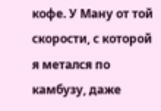кофе. У Ману от той скорости, с которой я метался по камбузу, даже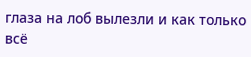глаза на лоб вылезли и как только всё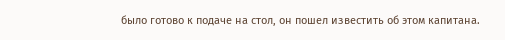было готово к подаче на стол, он пошел известить об этом капитана.